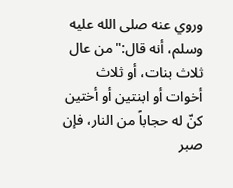وروي عنه صلى الله عليه وسلم، أنه قال:"من عال ثلاث بنات، أو ثلاث أخوات أو ابنتين أو أختين كنّ له حجاباً من النار، فإن صبر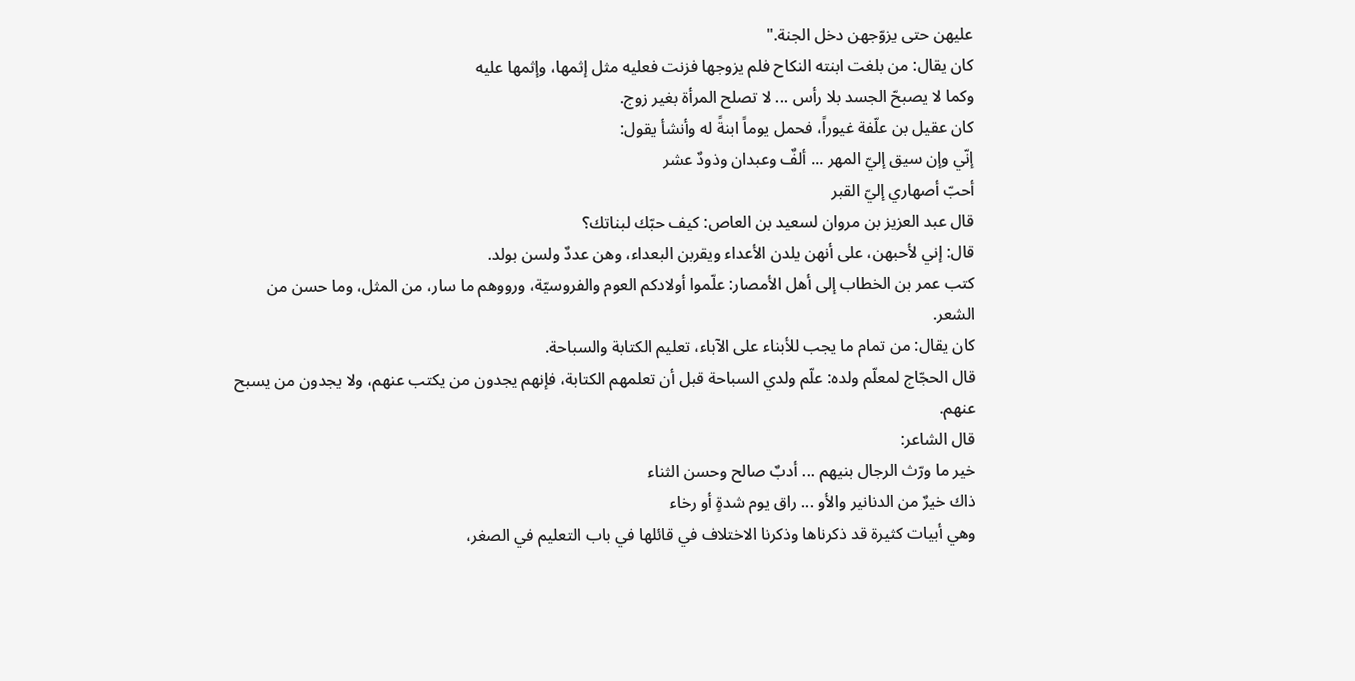عليهن حتى يزوّجهن دخل الجنة."
كان يقال: من بلغت ابنته النكاح فلم يزوجها فزنت فعليه مثل إثمها، وإثمها عليه
وكما لا يصبحّ الجسد بلا رأس ... لا تصلح المرأة بغير زوج.
كان عقيل بن علّفة غيوراً، فحمل يوماً ابنةً له وأنشأ يقول:
إنّي وإن سيق إليّ المهر ... ألفٌ وعبدان وذودٌ عشر
أحبّ أصهاري إليّ القبر
قال عبد العزيز بن مروان لسعيد بن العاص: كيف حبّك لبناتك؟
قال: إني لأحبهن، على أنهن يلدن الأعداء ويقربن البعداء، وهن عددٌ ولسن بولد.
كتب عمر بن الخطاب إلى أهل الأمصار: علّموا أولادكم العوم والفروسيّة، ورووهم ما سار، من المثل، وما حسن من الشعر.
كان يقال: من تمام ما يجب للأبناء على الآباء، تعليم الكتابة والسباحة.
قال الحجّاج لمعلّم ولده: علّم ولدي السباحة قبل أن تعلمهم الكتابة، فإنهم يجدون من يكتب عنهم، ولا يجدون من يسبح عنهم.
قال الشاعر:
خير ما ورّث الرجال بنيهم ... أدبٌ صالح وحسن الثناء
ذاك خيرٌ من الدنانير والأو ... راق يوم شدةٍ أو رخاء
وهي أبيات كثيرة قد ذكرناها وذكرنا الاختلاف في قائلها في باب التعليم في الصغر،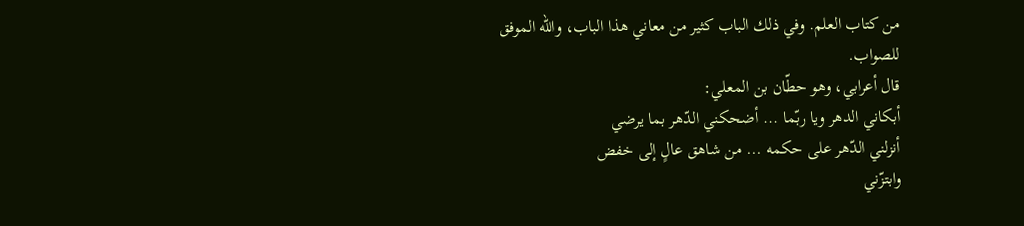من كتاب العلم. وفي ذلك الباب كثير من معاني هذا الباب، والله الموفق للصواب.
قال أعرابي، وهو حطّان بن المعلي:
أبكاني الدهر ويا ربّما ... أضحكني الدّهر بما يرضي
أنزلني الدّهر على حكمه ... من شاهق عالٍ إلى خفض
وابتزّني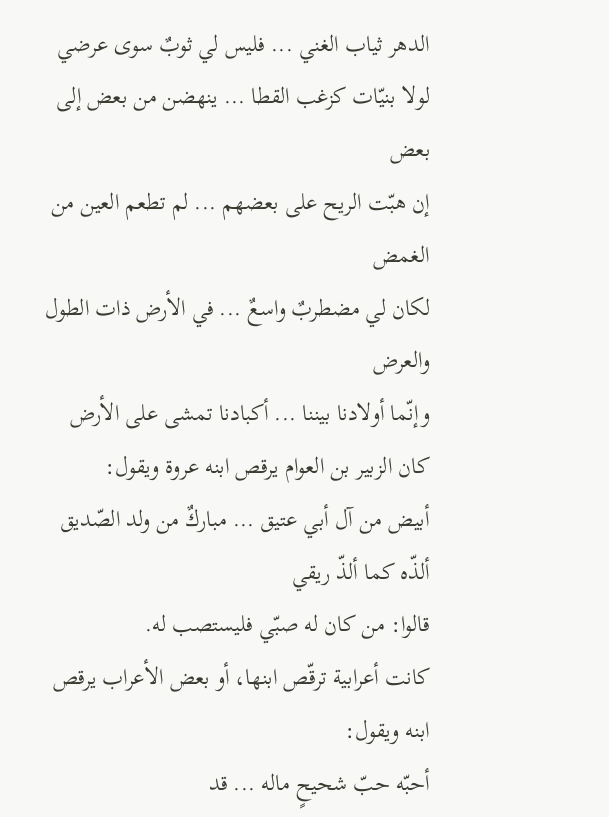الدهر ثياب الغني ... فليس لي ثوبٌ سوى عرضي
لولا بنيّات كزغب القطا ... ينهضن من بعض إلى بعض
إن هبّت الريح على بعضهم ... لم تطعم العين من الغمض
لكان لي مضطربٌ واسعٌ ... في الأرض ذات الطول والعرض
وإنّما أولادنا بيننا ... أكبادنا تمشى على الأرض
كان الزبير بن العوام يرقص ابنه عروة ويقول:
أبيض من آل أبي عتيق ... مباركٌ من ولد الصّديق
ألذّه كما ألذّ ريقي
قالوا: من كان له صبّي فليستصب له.
كانت أعرابية ترقّص ابنها، أو بعض الأعراب يرقص ابنه ويقول:
أحبّه حبّ شحيحٍ ماله ... قد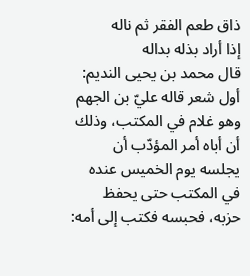ذاق طعم الفقر ثم ناله
إذا أراد بذله بداله
قال محمد بن يحيى النديم: أول شعر قاله عليّ بن الجهم وهو غلام في المكتب، وذلك أن أباه أمر المؤدّب أن يجلسه يوم الخميس عنده في المكتب حتى يحفظ حزبه، فحبسه فكتب إلى أمه: